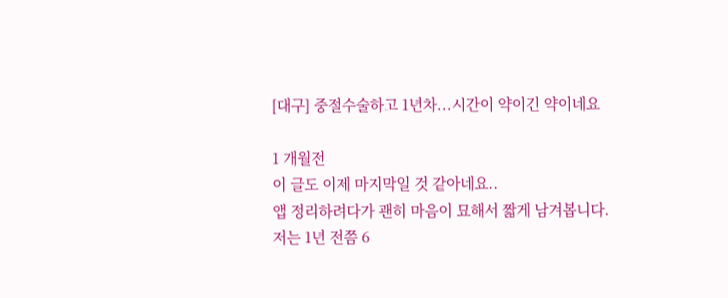[대구] 중절수술하고 1년차...시간이 약이긴 약이네요

1 개월전
이 글도 이제 마지막일 것 같아네요..
앱 정리하려다가 괜히 마음이 묘해서 짧게 남겨봅니다.
저는 1년 전쯤 6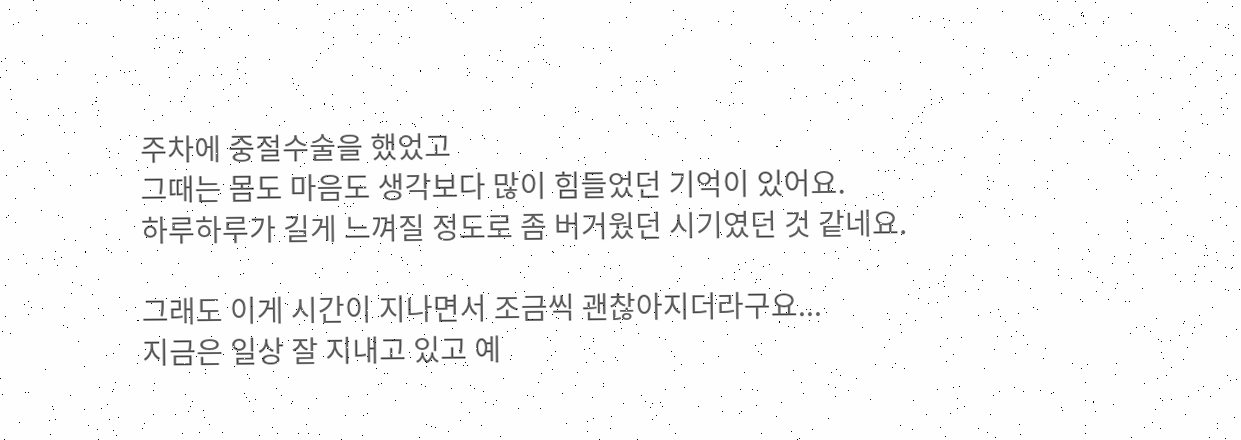주차에 중절수술을 했었고
그때는 몸도 마음도 생각보다 많이 힘들었던 기억이 있어요.
하루하루가 길게 느껴질 정도로 좀 버거웠던 시기였던 것 같네요.

그래도 이게 시간이 지나면서 조금씩 괜찮아지더라구요...
지금은 일상 잘 지내고 있고 예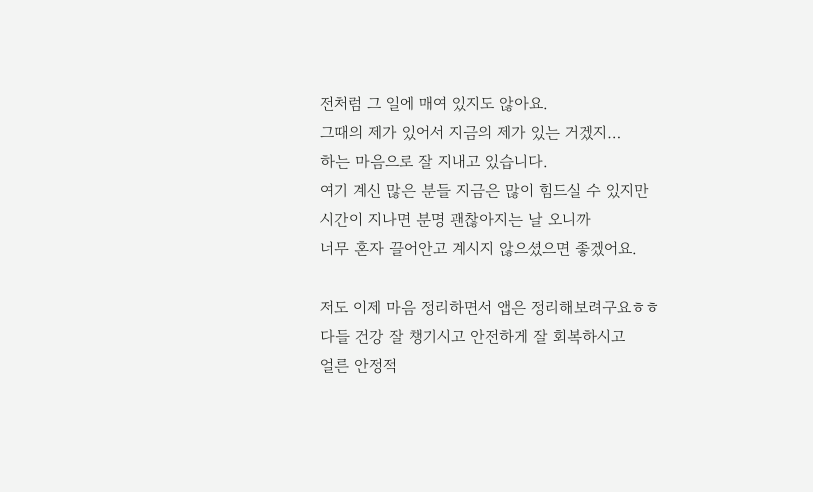전처럼 그 일에 매여 있지도 않아요.
그때의 제가 있어서 지금의 제가 있는 거겠지…
하는 마음으로 잘 지내고 있습니다.
여기 계신 많은 분들 지금은 많이 힘드실 수 있지만
시간이 지나면 분명 괜찮아지는 날 오니까
너무 혼자 끌어안고 계시지 않으셨으면 좋겠어요.

저도 이제 마음 정리하면서 앱은 정리해보려구요ㅎㅎ
다들 건강 잘 챙기시고 안전하게 잘 회복하시고
얼른 안정적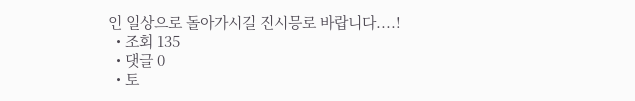인 일상으로 돌아가시길 진시믕로 바랍니다....!
  • 조회 135
  • 댓글 0
  • 토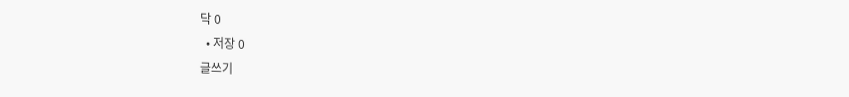닥 0
  • 저장 0
글쓰기